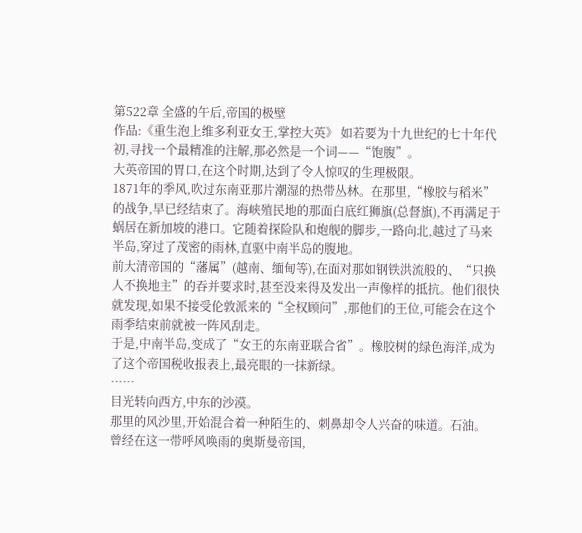第522章 全盛的午后,帝国的极壁
作品:《重生泡上维多利亚女王,掌控大英》 如若要为十九世纪的七十年代初,寻找一个最精准的注解,那必然是一个词——“饱腹”。
大英帝国的胃口,在这个时期,达到了令人惊叹的生理极限。
1871年的季风,吹过东南亚那片潮湿的热带丛林。在那里,“橡胶与稻米”的战争,早已经结束了。海峡殖民地的那面白底红狮旗(总督旗),不再满足于蜗居在新加坡的港口。它随着探险队和炮舰的脚步,一路向北,越过了马来半岛,穿过了茂密的雨林,直驱中南半岛的腹地。
前大清帝国的“藩属”(越南、缅甸等),在面对那如钢铁洪流般的、“只换人不换地主”的吞并要求时,甚至没来得及发出一声像样的抵抗。他们很快就发现,如果不接受伦敦派来的“全权顾问”,那他们的王位,可能会在这个雨季结束前就被一阵风刮走。
于是,中南半岛,变成了“女王的东南亚联合省”。橡胶树的绿色海洋,成为了这个帝国税收报表上,最亮眼的一抹新绿。
……
目光转向西方,中东的沙漠。
那里的风沙里,开始混合着一种陌生的、刺鼻却令人兴奋的味道。石油。
曾经在这一带呼风唤雨的奥斯曼帝国,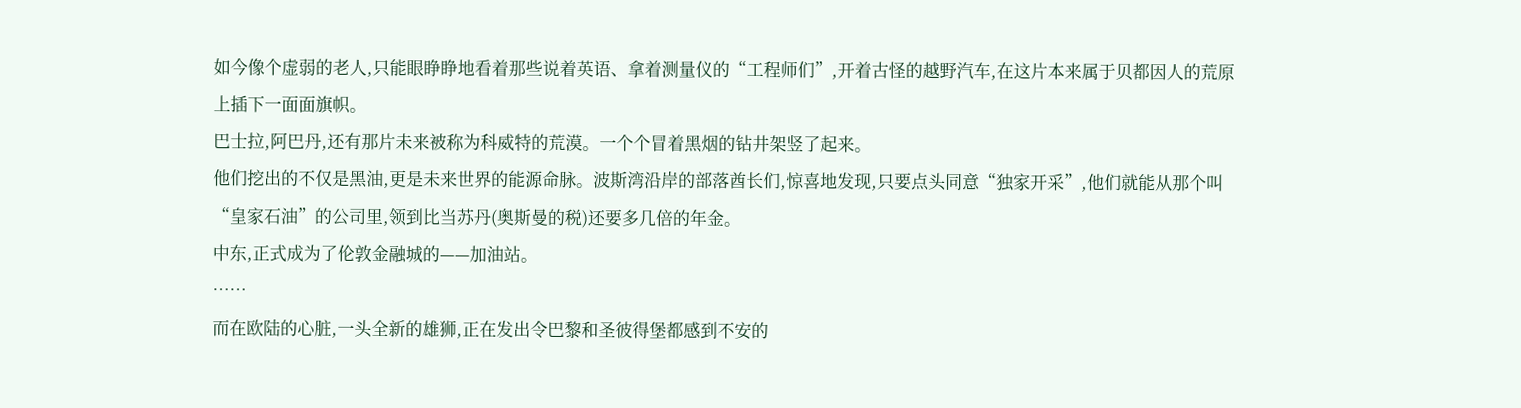如今像个虚弱的老人,只能眼睁睁地看着那些说着英语、拿着测量仪的“工程师们”,开着古怪的越野汽车,在这片本来属于贝都因人的荒原上插下一面面旗帜。
巴士拉,阿巴丹,还有那片未来被称为科威特的荒漠。一个个冒着黑烟的钻井架竖了起来。
他们挖出的不仅是黑油,更是未来世界的能源命脉。波斯湾沿岸的部落酋长们,惊喜地发现,只要点头同意“独家开采”,他们就能从那个叫“皇家石油”的公司里,领到比当苏丹(奥斯曼的税)还要多几倍的年金。
中东,正式成为了伦敦金融城的——加油站。
……
而在欧陆的心脏,一头全新的雄狮,正在发出令巴黎和圣彼得堡都感到不安的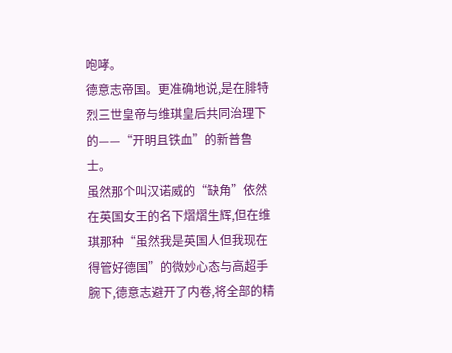咆哮。
德意志帝国。更准确地说,是在腓特烈三世皇帝与维琪皇后共同治理下的——“开明且铁血”的新普鲁士。
虽然那个叫汉诺威的“缺角”依然在英国女王的名下熠熠生辉,但在维琪那种“虽然我是英国人但我现在得管好德国”的微妙心态与高超手腕下,德意志避开了内卷,将全部的精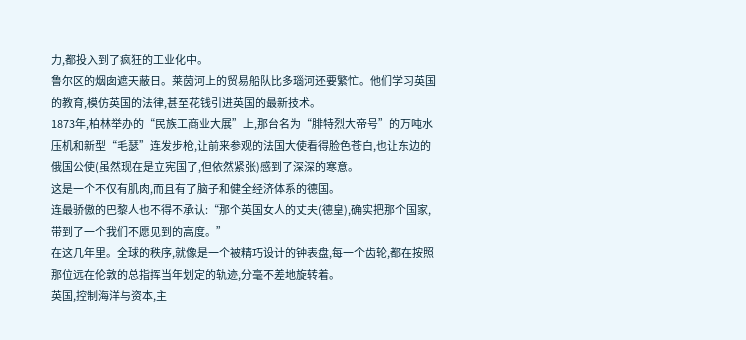力,都投入到了疯狂的工业化中。
鲁尔区的烟囱遮天蔽日。莱茵河上的贸易船队比多瑙河还要繁忙。他们学习英国的教育,模仿英国的法律,甚至花钱引进英国的最新技术。
1873年,柏林举办的“民族工商业大展”上,那台名为“腓特烈大帝号”的万吨水压机和新型“毛瑟”连发步枪,让前来参观的法国大使看得脸色苍白,也让东边的俄国公使(虽然现在是立宪国了,但依然紧张)感到了深深的寒意。
这是一个不仅有肌肉,而且有了脑子和健全经济体系的德国。
连最骄傲的巴黎人也不得不承认:“那个英国女人的丈夫(德皇),确实把那个国家,带到了一个我们不愿见到的高度。”
在这几年里。全球的秩序,就像是一个被精巧设计的钟表盘,每一个齿轮,都在按照那位远在伦敦的总指挥当年划定的轨迹,分毫不差地旋转着。
英国,控制海洋与资本,主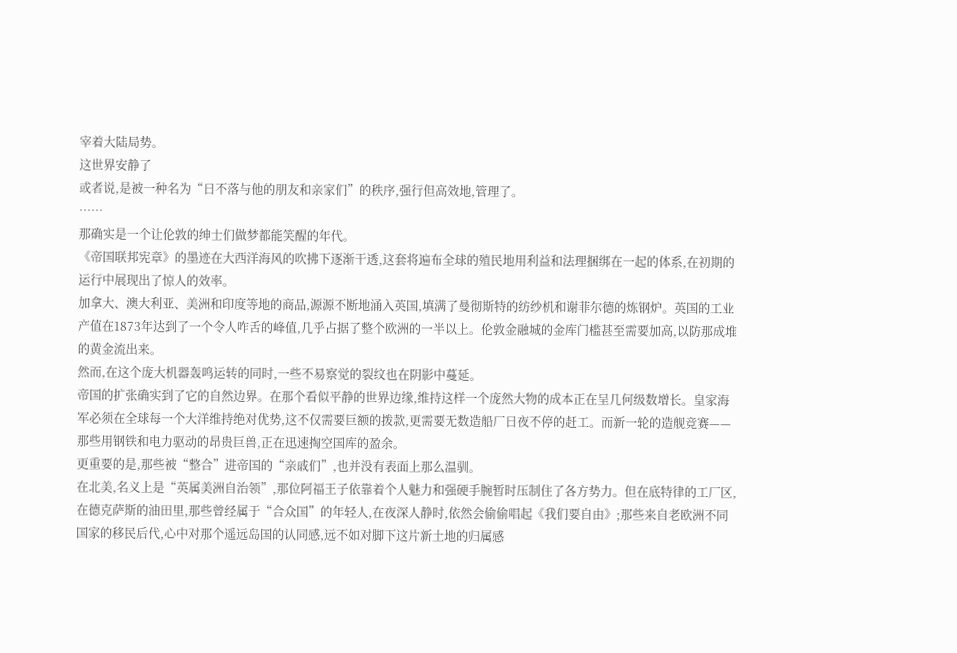宰着大陆局势。
这世界安静了
或者说,是被一种名为“日不落与他的朋友和亲家们”的秩序,强行但高效地,管理了。
……
那确实是一个让伦敦的绅士们做梦都能笑醒的年代。
《帝国联邦宪章》的墨迹在大西洋海风的吹拂下逐渐干透,这套将遍布全球的殖民地用利益和法理捆绑在一起的体系,在初期的运行中展现出了惊人的效率。
加拿大、澳大利亚、美洲和印度等地的商品,源源不断地涌入英国,填满了曼彻斯特的纺纱机和谢菲尔德的炼钢炉。英国的工业产值在1873年达到了一个令人咋舌的峰值,几乎占据了整个欧洲的一半以上。伦敦金融城的金库门槛甚至需要加高,以防那成堆的黄金流出来。
然而,在这个庞大机器轰鸣运转的同时,一些不易察觉的裂纹也在阴影中蔓延。
帝国的扩张确实到了它的自然边界。在那个看似平静的世界边缘,维持这样一个庞然大物的成本正在呈几何级数增长。皇家海军必须在全球每一个大洋维持绝对优势,这不仅需要巨额的拨款,更需要无数造船厂日夜不停的赶工。而新一轮的造舰竞赛——那些用钢铁和电力驱动的昂贵巨兽,正在迅速掏空国库的盈余。
更重要的是,那些被“整合”进帝国的“亲戚们”,也并没有表面上那么温驯。
在北美,名义上是“英属美洲自治领”,那位阿福王子依靠着个人魅力和强硬手腕暂时压制住了各方势力。但在底特律的工厂区,在德克萨斯的油田里,那些曾经属于“合众国”的年轻人,在夜深人静时,依然会偷偷唱起《我们要自由》;那些来自老欧洲不同国家的移民后代,心中对那个遥远岛国的认同感,远不如对脚下这片新土地的归属感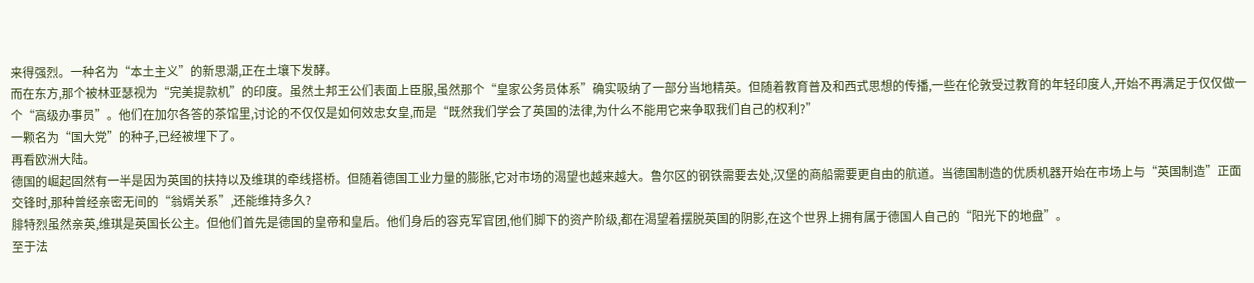来得强烈。一种名为“本土主义”的新思潮,正在土壤下发酵。
而在东方,那个被林亚瑟视为“完美提款机”的印度。虽然土邦王公们表面上臣服,虽然那个“皇家公务员体系”确实吸纳了一部分当地精英。但随着教育普及和西式思想的传播,一些在伦敦受过教育的年轻印度人,开始不再满足于仅仅做一个“高级办事员”。他们在加尔各答的茶馆里,讨论的不仅仅是如何效忠女皇,而是“既然我们学会了英国的法律,为什么不能用它来争取我们自己的权利?”
一颗名为“国大党”的种子,已经被埋下了。
再看欧洲大陆。
德国的崛起固然有一半是因为英国的扶持以及维琪的牵线搭桥。但随着德国工业力量的膨胀,它对市场的渴望也越来越大。鲁尔区的钢铁需要去处,汉堡的商船需要更自由的航道。当德国制造的优质机器开始在市场上与“英国制造”正面交锋时,那种曾经亲密无间的“翁婿关系”,还能维持多久?
腓特烈虽然亲英,维琪是英国长公主。但他们首先是德国的皇帝和皇后。他们身后的容克军官团,他们脚下的资产阶级,都在渴望着摆脱英国的阴影,在这个世界上拥有属于德国人自己的“阳光下的地盘”。
至于法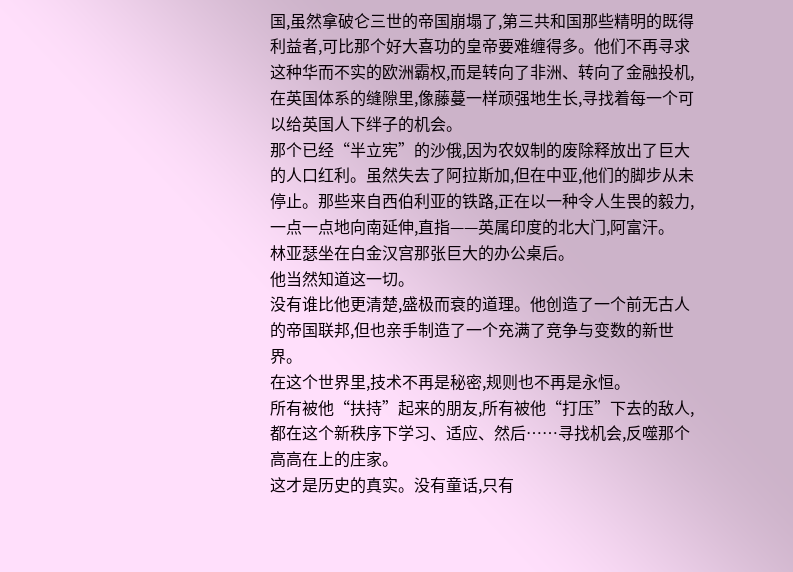国,虽然拿破仑三世的帝国崩塌了,第三共和国那些精明的既得利益者,可比那个好大喜功的皇帝要难缠得多。他们不再寻求这种华而不实的欧洲霸权,而是转向了非洲、转向了金融投机,在英国体系的缝隙里,像藤蔓一样顽强地生长,寻找着每一个可以给英国人下绊子的机会。
那个已经“半立宪”的沙俄,因为农奴制的废除释放出了巨大的人口红利。虽然失去了阿拉斯加,但在中亚,他们的脚步从未停止。那些来自西伯利亚的铁路,正在以一种令人生畏的毅力,一点一点地向南延伸,直指——英属印度的北大门,阿富汗。
林亚瑟坐在白金汉宫那张巨大的办公桌后。
他当然知道这一切。
没有谁比他更清楚,盛极而衰的道理。他创造了一个前无古人的帝国联邦,但也亲手制造了一个充满了竞争与变数的新世界。
在这个世界里,技术不再是秘密,规则也不再是永恒。
所有被他“扶持”起来的朋友,所有被他“打压”下去的敌人,都在这个新秩序下学习、适应、然后……寻找机会,反噬那个高高在上的庄家。
这才是历史的真实。没有童话,只有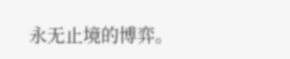永无止境的博弈。